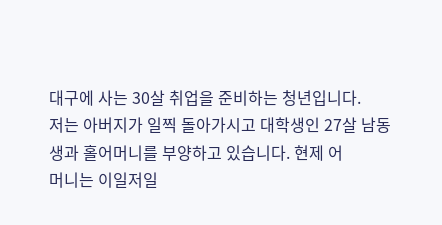대구에 사는 30살 취업을 준비하는 청년입니다.
저는 아버지가 일찍 돌아가시고 대학생인 27살 남동생과 홀어머니를 부양하고 있습니다. 현제 어
머니는 이일저일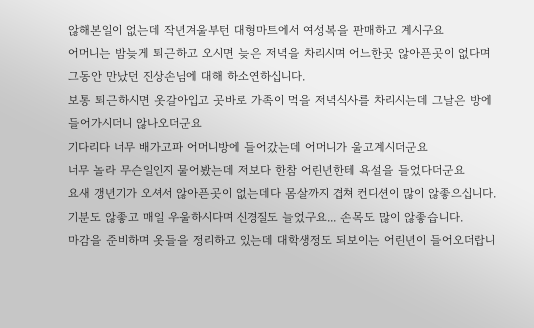않해본일이 없는데 작년겨울부턴 대형마트에서 여성복을 판매하고 계시구요
어머니는 밤늦게 퇴근하고 오시면 늦은 저녁을 차리시며 어느한곳 않아픈곳이 없다며 그동안 만났던 진상손님에 대해 하소연하십니다.
보통 퇴근하시면 옷갈아입고 곳바로 가족이 먹을 저녁식사를 차리시는데 그날은 방에 들어가시더니 않나오더군요
기다리다 너무 배가고파 어머니방에 들어갔는데 어머니가 울고계시더군요
너무 놀라 무슨일인지 물어봤는데 저보다 한참 어린년한테 욕설을 들었다더군요
요새 갱년기가 오셔서 않아픈곳이 없는데다 몸살까지 겹쳐 컨디션이 많이 않좋으십니다.
기분도 않좋고 매일 우울하시다며 신경질도 늘었구요... 손목도 많이 않좋습니다.
마감을 준비하며 옷들을 정리하고 있는데 대학생정도 되보이는 어린년이 들어오더랍니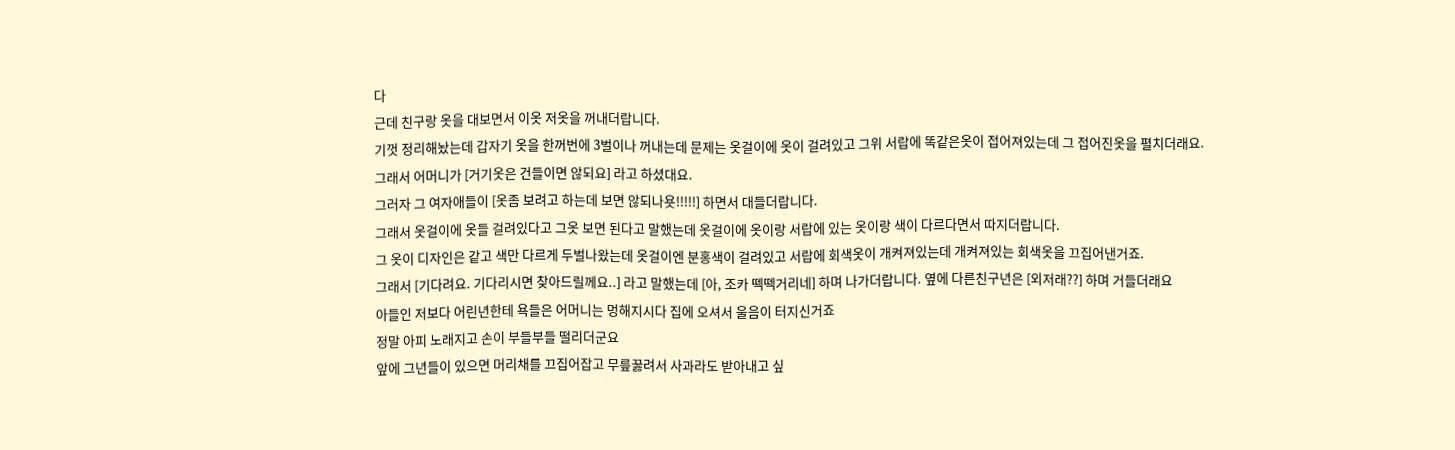다
근데 친구랑 옷을 대보면서 이옷 저옷을 꺼내더랍니다.
기껏 정리해놨는데 갑자기 옷을 한꺼번에 3벌이나 꺼내는데 문제는 옷걸이에 옷이 걸려있고 그위 서랍에 똑같은옷이 접어져있는데 그 접어진옷을 펼치더래요.
그래서 어머니가 [거기옷은 건들이면 않되요] 라고 하셨대요.
그러자 그 여자애들이 [옷좀 보려고 하는데 보면 않되나욧!!!!!] 하면서 대들더랍니다.
그래서 옷걸이에 옷들 걸려있다고 그옷 보면 된다고 말했는데 옷걸이에 옷이랑 서랍에 있는 옷이랑 색이 다르다면서 따지더랍니다.
그 옷이 디자인은 같고 색만 다르게 두벌나왔는데 옷걸이엔 분홍색이 걸려있고 서랍에 회색옷이 개켜져있는데 개켜져있는 회색옷을 끄집어낸거죠.
그래서 [기다려요. 기다리시면 찾아드릴께요..] 라고 말했는데 [아, 조카 떽떽거리네] 하며 나가더랍니다. 옆에 다른친구년은 [외저래??] 하며 거들더래요
아들인 저보다 어린년한테 욕들은 어머니는 멍해지시다 집에 오셔서 울음이 터지신거죠
정말 아피 노래지고 손이 부들부들 떨리더군요
앞에 그년들이 있으면 머리채를 끄집어잡고 무릎꿇려서 사과라도 받아내고 싶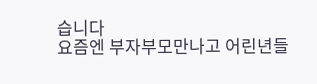습니다
요즘엔 부자부모만나고 어린년들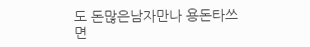도 돈많은남자만나 용돈타쓰면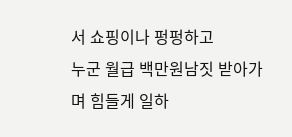서 쇼핑이나 펑펑하고
누군 월급 백만원남짓 받아가며 힘들게 일하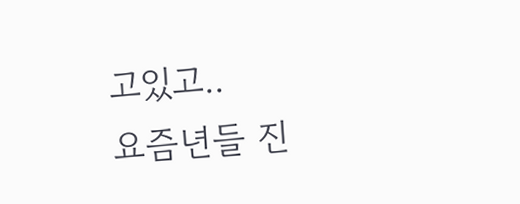고있고..
요즘년들 진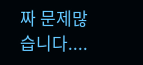짜 문제많습니다....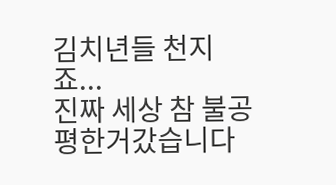김치년들 천지죠...
진짜 세상 참 불공평한거갔습니다